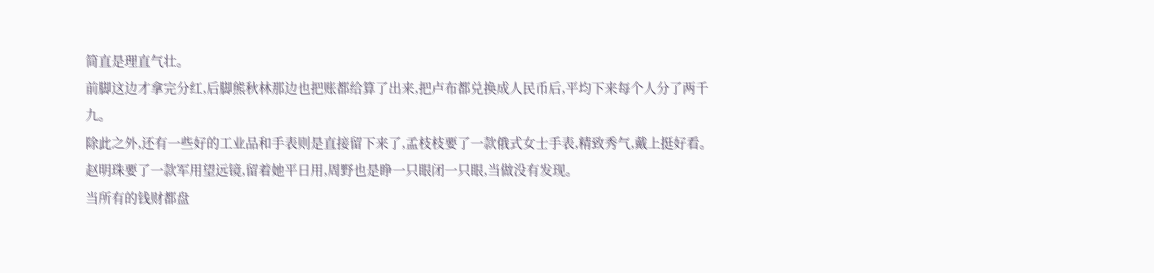简直是理直气壮。
前脚这边才拿完分红,后脚熊秋林那边也把账都给算了出来,把卢布都兑换成人民币后,平均下来每个人分了两千九。
除此之外,还有一些好的工业品和手表则是直接留下来了,孟枝枝要了一款俄式女士手表,精致秀气,戴上挺好看。
赵明珠要了一款军用望远镜,留着她平日用,周野也是睁一只眼闭一只眼,当做没有发现。
当所有的钱财都盘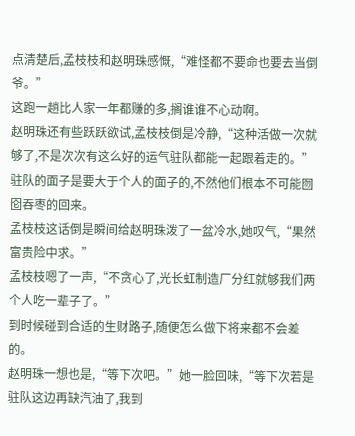点清楚后,孟枝枝和赵明珠感慨,“难怪都不要命也要去当倒爷。”
这跑一趟比人家一年都赚的多,搁谁谁不心动啊。
赵明珠还有些跃跃欲试,孟枝枝倒是冷静,“这种活做一次就够了,不是次次有这么好的运气驻队都能一起跟着走的。”
驻队的面子是要大于个人的面子的,不然他们根本不可能囫囵吞枣的回来。
孟枝枝这话倒是瞬间给赵明珠泼了一盆冷水,她叹气,“果然富贵险中求。”
孟枝枝嗯了一声,“不贪心了,光长虹制造厂分红就够我们两个人吃一辈子了。”
到时候碰到合适的生财路子,随便怎么做下将来都不会差的。
赵明珠一想也是,“等下次吧。”她一脸回味,“等下次若是驻队这边再缺汽油了,我到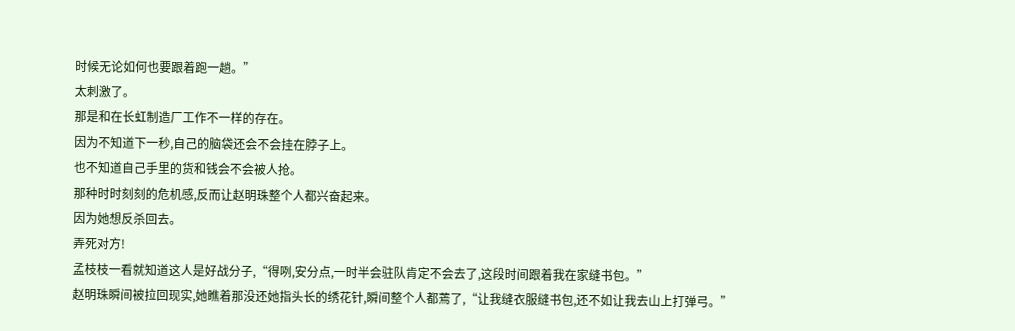时候无论如何也要跟着跑一趟。”
太刺激了。
那是和在长虹制造厂工作不一样的存在。
因为不知道下一秒,自己的脑袋还会不会挂在脖子上。
也不知道自己手里的货和钱会不会被人抢。
那种时时刻刻的危机感,反而让赵明珠整个人都兴奋起来。
因为她想反杀回去。
弄死对方!
孟枝枝一看就知道这人是好战分子,“得咧,安分点,一时半会驻队肯定不会去了,这段时间跟着我在家缝书包。”
赵明珠瞬间被拉回现实,她瞧着那没还她指头长的绣花针,瞬间整个人都蔫了,“让我缝衣服缝书包,还不如让我去山上打弹弓。”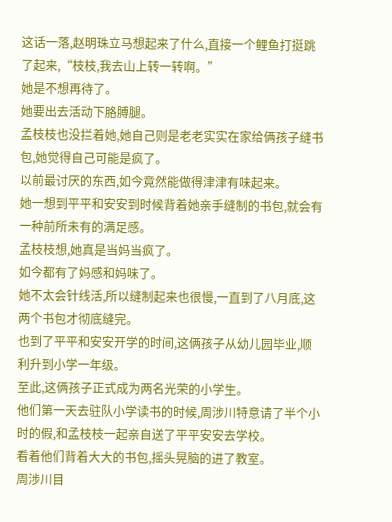这话一落,赵明珠立马想起来了什么,直接一个鲤鱼打挺跳了起来,“枝枝,我去山上转一转啊。”
她是不想再待了。
她要出去活动下胳膊腿。
孟枝枝也没拦着她,她自己则是老老实实在家给俩孩子缝书包,她觉得自己可能是疯了。
以前最讨厌的东西,如今竟然能做得津津有味起来。
她一想到平平和安安到时候背着她亲手缝制的书包,就会有一种前所未有的满足感。
孟枝枝想,她真是当妈当疯了。
如今都有了妈感和妈味了。
她不太会针线活,所以缝制起来也很慢,一直到了八月底,这两个书包才彻底缝完。
也到了平平和安安开学的时间,这俩孩子从幼儿园毕业,顺利升到小学一年级。
至此,这俩孩子正式成为两名光荣的小学生。
他们第一天去驻队小学读书的时候,周涉川特意请了半个小时的假,和孟枝枝一起亲自送了平平安安去学校。
看着他们背着大大的书包,摇头晃脑的进了教室。
周涉川目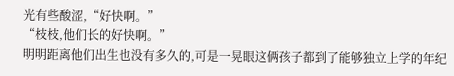光有些酸涩,“好快啊。”
“枝枝,他们长的好快啊。”
明明距离他们出生也没有多久的,可是一晃眼这俩孩子都到了能够独立上学的年纪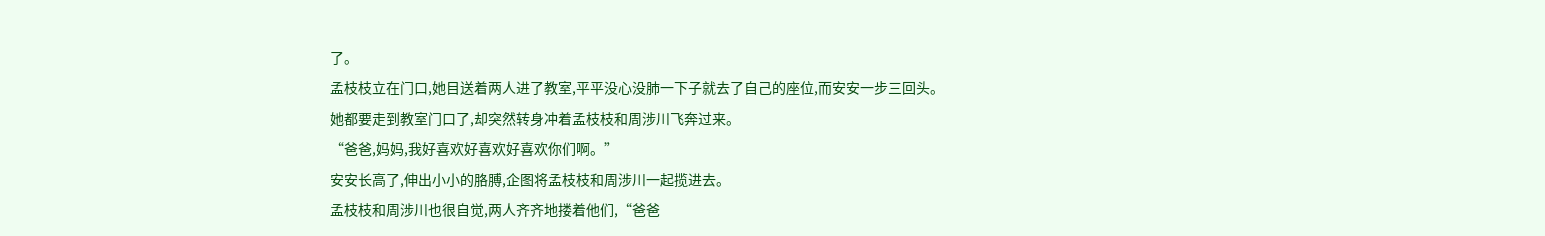了。
孟枝枝立在门口,她目送着两人进了教室,平平没心没肺一下子就去了自己的座位,而安安一步三回头。
她都要走到教室门口了,却突然转身冲着孟枝枝和周涉川飞奔过来。
“爸爸,妈妈,我好喜欢好喜欢好喜欢你们啊。”
安安长高了,伸出小小的胳膊,企图将孟枝枝和周涉川一起揽进去。
孟枝枝和周涉川也很自觉,两人齐齐地搂着他们,“爸爸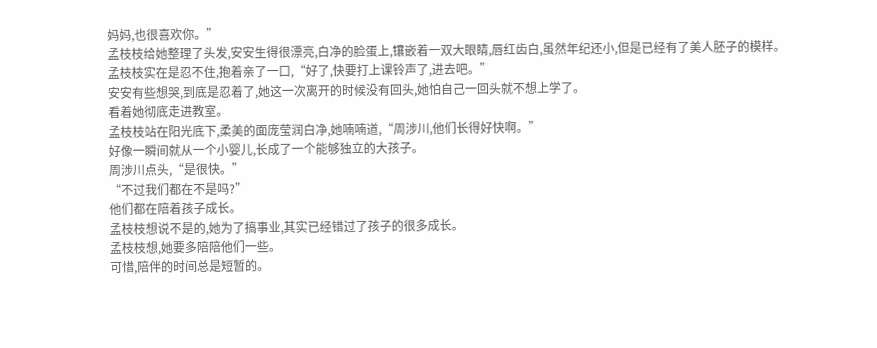妈妈,也很喜欢你。”
孟枝枝给她整理了头发,安安生得很漂亮,白净的脸蛋上,镶嵌着一双大眼睛,唇红齿白,虽然年纪还小,但是已经有了美人胚子的模样。
孟枝枝实在是忍不住,抱着亲了一口,“好了,快要打上课铃声了,进去吧。”
安安有些想哭,到底是忍着了,她这一次离开的时候没有回头,她怕自己一回头就不想上学了。
看着她彻底走进教室。
孟枝枝站在阳光底下,柔美的面庞莹润白净,她喃喃道,“周涉川,他们长得好快啊。”
好像一瞬间就从一个小婴儿,长成了一个能够独立的大孩子。
周涉川点头,“是很快。”
“不过我们都在不是吗?”
他们都在陪着孩子成长。
孟枝枝想说不是的,她为了搞事业,其实已经错过了孩子的很多成长。
孟枝枝想,她要多陪陪他们一些。
可惜,陪伴的时间总是短暂的。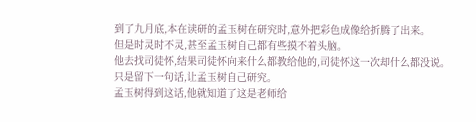到了九月底,本在读研的孟玉树在研究时,意外把彩色成像给折腾了出来。
但是时灵时不灵,甚至孟玉树自己都有些摸不着头脑。
他去找司徒怀,结果司徒怀向来什么都教给他的,司徒怀这一次却什么都没说。
只是留下一句话,让孟玉树自己研究。
孟玉树得到这话,他就知道了这是老师给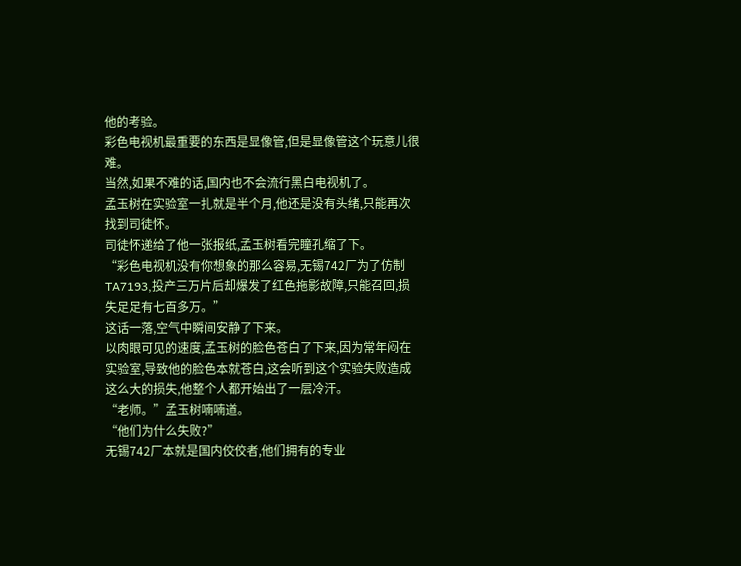他的考验。
彩色电视机最重要的东西是显像管,但是显像管这个玩意儿很难。
当然,如果不难的话,国内也不会流行黑白电视机了。
孟玉树在实验室一扎就是半个月,他还是没有头绪,只能再次找到司徒怀。
司徒怀递给了他一张报纸,孟玉树看完瞳孔缩了下。
“彩色电视机没有你想象的那么容易,无锡742厂为了仿制TA7193,投产三万片后却爆发了红色拖影故障,只能召回,损失足足有七百多万。”
这话一落,空气中瞬间安静了下来。
以肉眼可见的速度,孟玉树的脸色苍白了下来,因为常年闷在实验室,导致他的脸色本就苍白,这会听到这个实验失败造成这么大的损失,他整个人都开始出了一层冷汗。
“老师。”孟玉树喃喃道。
“他们为什么失败?”
无锡742厂本就是国内佼佼者,他们拥有的专业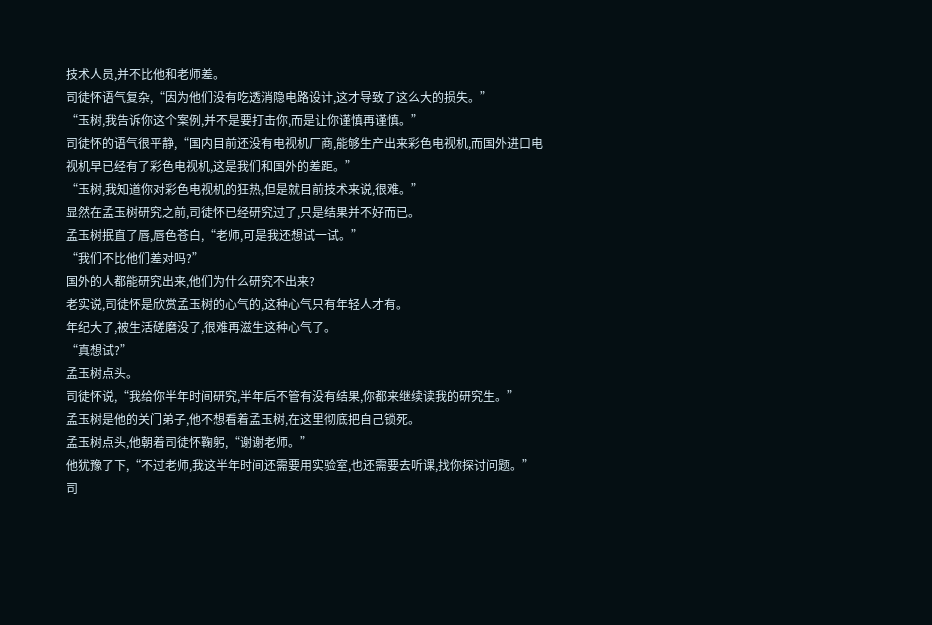技术人员,并不比他和老师差。
司徒怀语气复杂,“因为他们没有吃透消隐电路设计,这才导致了这么大的损失。”
“玉树,我告诉你这个案例,并不是要打击你,而是让你谨慎再谨慎。”
司徒怀的语气很平静,“国内目前还没有电视机厂商,能够生产出来彩色电视机,而国外进口电视机早已经有了彩色电视机,这是我们和国外的差距。”
“玉树,我知道你对彩色电视机的狂热,但是就目前技术来说,很难。”
显然在孟玉树研究之前,司徒怀已经研究过了,只是结果并不好而已。
孟玉树抿直了唇,唇色苍白,“老师,可是我还想试一试。”
“我们不比他们差对吗?”
国外的人都能研究出来,他们为什么研究不出来?
老实说,司徒怀是欣赏孟玉树的心气的,这种心气只有年轻人才有。
年纪大了,被生活磋磨没了,很难再滋生这种心气了。
“真想试?”
孟玉树点头。
司徒怀说,“我给你半年时间研究,半年后不管有没有结果,你都来继续读我的研究生。”
孟玉树是他的关门弟子,他不想看着孟玉树,在这里彻底把自己锁死。
孟玉树点头,他朝着司徒怀鞠躬,“谢谢老师。”
他犹豫了下,“不过老师,我这半年时间还需要用实验室,也还需要去听课,找你探讨问题。”
司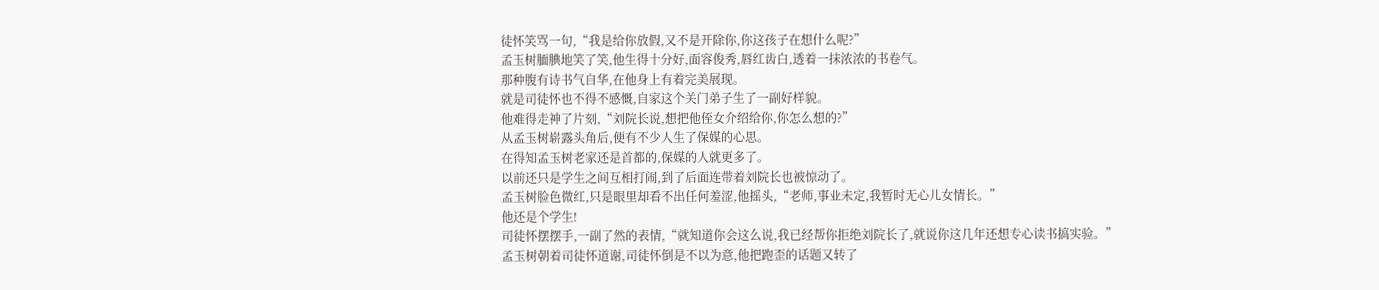徒怀笑骂一句,“我是给你放假,又不是开除你,你这孩子在想什么呢?”
孟玉树腼腆地笑了笑,他生得十分好,面容俊秀,唇红齿白,透着一抹浓浓的书卷气。
那种腹有诗书气自华,在他身上有着完美展现。
就是司徒怀也不得不感慨,自家这个关门弟子生了一副好样貌。
他难得走神了片刻,“刘院长说,想把他侄女介绍给你,你怎么想的?”
从孟玉树崭露头角后,便有不少人生了保媒的心思。
在得知孟玉树老家还是首都的,保媒的人就更多了。
以前还只是学生之间互相打闹,到了后面连带着刘院长也被惊动了。
孟玉树脸色微红,只是眼里却看不出任何羞涩,他摇头,“老师,事业未定,我暂时无心儿女情长。”
他还是个学生!
司徒怀摆摆手,一副了然的表情,“就知道你会这么说,我已经帮你拒绝刘院长了,就说你这几年还想专心读书搞实验。”
孟玉树朝着司徒怀道谢,司徒怀倒是不以为意,他把跑歪的话题又转了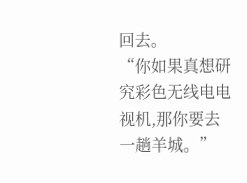回去。
“你如果真想研究彩色无线电电视机,那你要去一趟羊城。”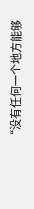“没有任何一个地方能够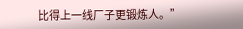比得上一线厂子更锻炼人。”